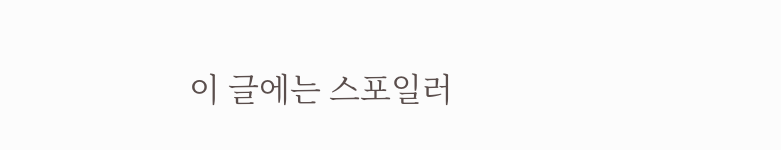이 글에는 스포일러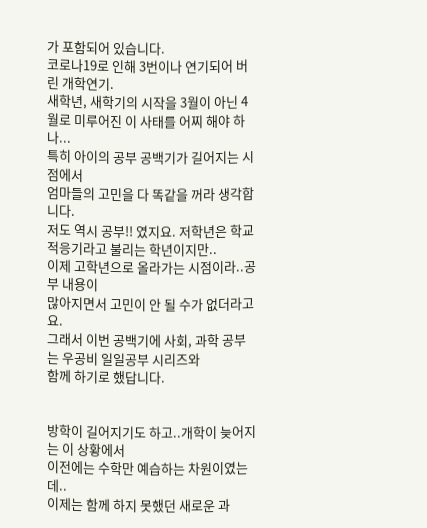가 포함되어 있습니다.
코로나19로 인해 3번이나 연기되어 버린 개학연기.
새학년, 새학기의 시작을 3월이 아닌 4월로 미루어진 이 사태를 어찌 해야 하나...
특히 아이의 공부 공백기가 길어지는 시점에서
엄마들의 고민을 다 똑같을 꺼라 생각합니다.
저도 역시 공부!! 였지요. 저학년은 학교 적응기라고 불리는 학년이지만..
이제 고학년으로 올라가는 시점이라..공부 내용이
많아지면서 고민이 안 될 수가 없더라고요.
그래서 이번 공백기에 사회, 과학 공부는 우공비 일일공부 시리즈와
함께 하기로 했답니다.


방학이 길어지기도 하고..개학이 늦어지는 이 상황에서
이전에는 수학만 예습하는 차원이였는데..
이제는 함께 하지 못했던 새로운 과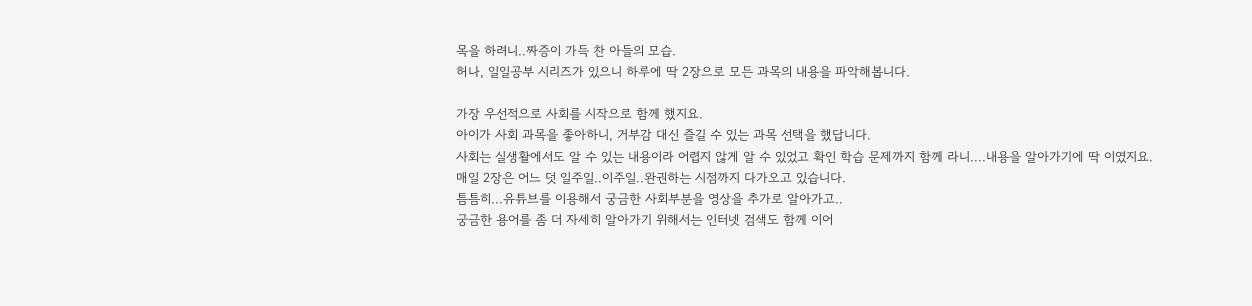목을 하려니..짜증이 가득 찬 아들의 모습.
허나, 일일공부 시리즈가 있으니 하루에 딱 2장으로 모든 과목의 내용을 파악해봅니다.

가장 우선적으로 사회를 시작으로 함께 했지요.
아이가 사회 과목을 좋아하니, 거부감 대신 즐길 수 있는 과목 선택을 했답니다.
사회는 실생활에서도 알 수 있는 내용이라 어렵지 않게 알 수 있었고 확인 학습 문제까지 함께 라니....내용을 알아가기에 딱 이였지요.
매일 2장은 어느 덧 일주일..이주일..완권하는 시점까지 다가오고 있습니다.
틈틈히...유튜브를 이용해서 궁금한 사회부분을 영상을 추가로 알아가고..
궁금한 용어를 좀 더 자세히 알아가기 위해서는 인터넷 검색도 함께 이어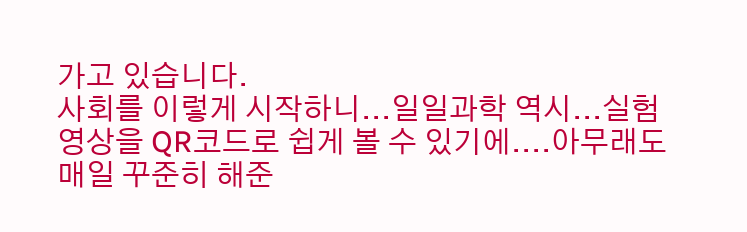가고 있습니다.
사회를 이렇게 시작하니...일일과학 역시...실험 영상을 QR코드로 쉽게 볼 수 있기에....아무래도 매일 꾸준히 해준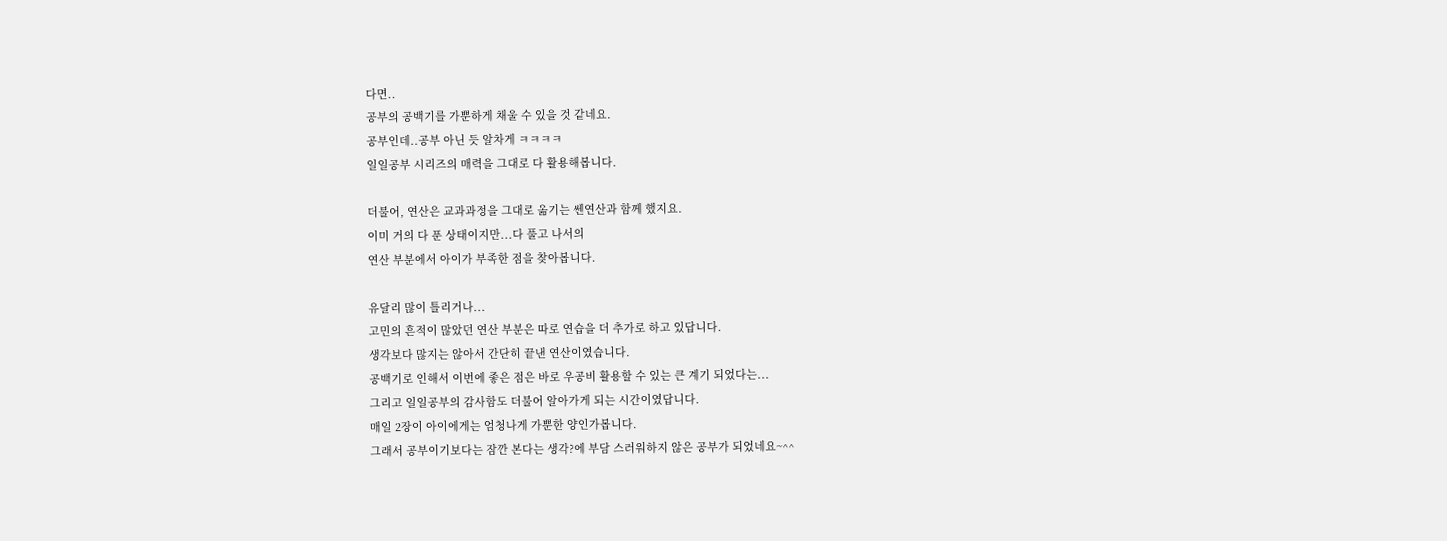다면..
공부의 공백기를 가뿐하게 채울 수 있을 것 같네요.
공부인데..공부 아닌 듯 알차게 ㅋㅋㅋㅋ
일일공부 시리즈의 매력을 그대로 다 활용해봅니다.

더불어, 연산은 교과과정을 그대로 옮기는 쎈연산과 함께 했지요.
이미 거의 다 푼 상태이지만...다 풀고 나서의
연산 부분에서 아이가 부족한 점을 찾아봅니다.

유달리 많이 틀리거나...
고민의 흔적이 많았던 연산 부분은 따로 연습을 더 추가로 하고 있답니다.
생각보다 많지는 않아서 간단히 끝낸 연산이였습니다.
공백기로 인해서 이번에 좋은 점은 바로 우공비 활용할 수 있는 큰 계기 되었다는...
그리고 일일공부의 감사함도 더불어 알아가게 되는 시간이였답니다.
매일 2장이 아이에게는 엄청나게 가뿐한 양인가봅니다.
그래서 공부이기보다는 잠깐 본다는 생각?에 부담 스러워하지 않은 공부가 되었네요~^^